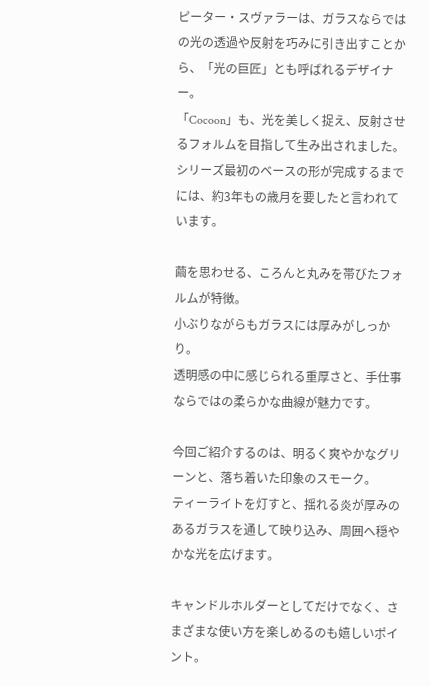ピーター・スヴァラーは、ガラスならではの光の透過や反射を巧みに引き出すことから、「光の巨匠」とも呼ばれるデザイナー。
「Cocoon」も、光を美しく捉え、反射させるフォルムを目指して生み出されました。
シリーズ最初のベースの形が完成するまでには、約3年もの歳月を要したと言われています。

繭を思わせる、ころんと丸みを帯びたフォルムが特徴。
小ぶりながらもガラスには厚みがしっかり。
透明感の中に感じられる重厚さと、手仕事ならではの柔らかな曲線が魅力です。

今回ご紹介するのは、明るく爽やかなグリーンと、落ち着いた印象のスモーク。
ティーライトを灯すと、揺れる炎が厚みのあるガラスを通して映り込み、周囲へ穏やかな光を広げます。

キャンドルホルダーとしてだけでなく、さまざまな使い方を楽しめるのも嬉しいポイント。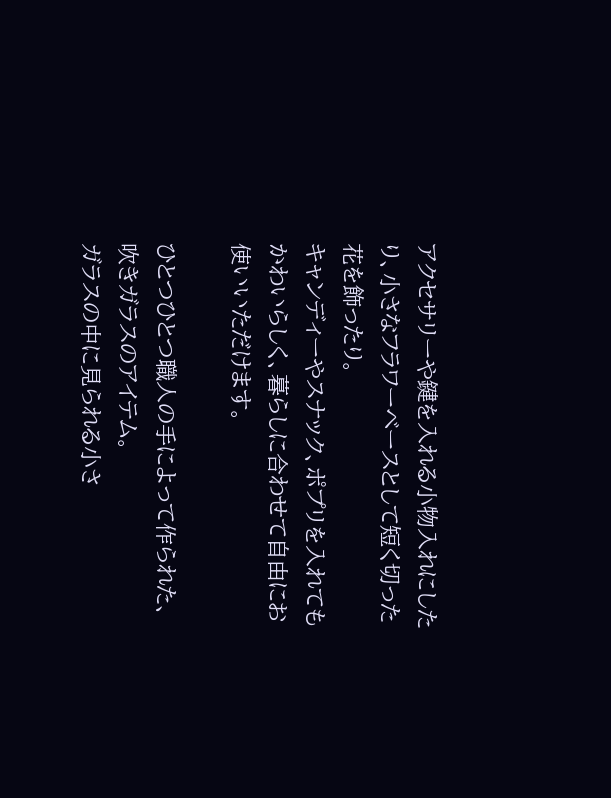アクセサリーや鍵を入れる小物入れにしたり、小さなフラワーベースとして短く切った花を飾ったり。
キャンディーやスナック、ポプリを入れてもかわいらしく、暮らしに合わせて自由にお使いいただけます。

ひとつひとつ職人の手によって作られた、吹きガラスのアイテム。
ガラスの中に見られる小さ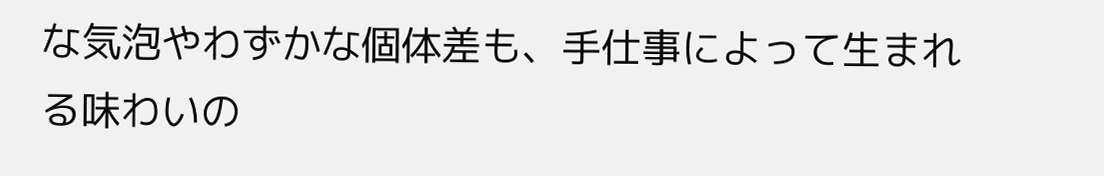な気泡やわずかな個体差も、手仕事によって生まれる味わいの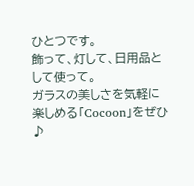ひとつです。
飾って、灯して、日用品として使って。
ガラスの美しさを気軽に楽しめる「Cocoon」をぜひ♪